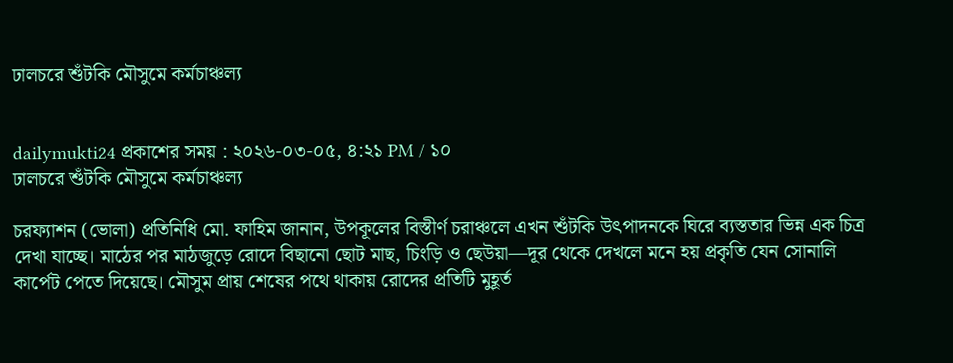ঢালচরে শুঁটকি মৌসুমে কর্মচাঞ্চল্য


dailymukti24 প্রকাশের সময় : ২০২৬-০৩-০৫, ৪:২১ PM / ১০
ঢালচরে শুঁটকি মৌসুমে কর্মচাঞ্চল্য

চরফ্যাশন (ভোলা) প্রতিনিধি মো. ফাহিম জানান, উপকূলের বিস্তীর্ণ চরাঞ্চলে এখন শুঁটকি উৎপাদনকে ঘিরে ব্যস্ততার ভিন্ন এক চিত্র দেখা যাচ্ছে। মাঠের পর মাঠজুড়ে রোদে বিছানো ছোট মাছ, চিংড়ি ও ছেউয়া—দূর থেকে দেখলে মনে হয় প্রকৃতি যেন সোনালি কার্পেট পেতে দিয়েছে। মৌসুম প্রায় শেষের পথে থাকায় রোদের প্রতিটি মুহূর্ত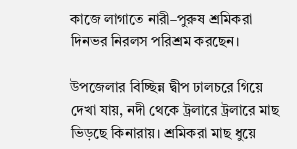কাজে লাগাতে নারী–পুরুষ শ্রমিকরা দিনভর নিরলস পরিশ্রম করছেন।

উপজেলার বিচ্ছিন্ন দ্বীপ ঢালচরে গিয়ে দেখা যায়, নদী থেকে ট্রলারে ট্রলারে মাছ ভিড়ছে কিনারায়। শ্রমিকরা মাছ ধুয়ে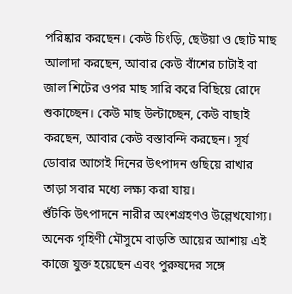পরিষ্কার করছেন। কেউ চিংড়ি, ছেউয়া ও ছোট মাছ আলাদা করছেন, আবার কেউ বাঁশের চাটাই বা জাল শিটের ওপর মাছ সারি করে বিছিয়ে রোদে শুকাচ্ছেন। কেউ মাছ উল্টাচ্ছেন, কেউ বাছাই করছেন, আবার কেউ বস্তাবন্দি করছেন। সূর্য ডোবার আগেই দিনের উৎপাদন গুছিয়ে রাখার তাড়া সবার মধ্যে লক্ষ্য করা যায়।
শুঁটকি উৎপাদনে নারীর অংশগ্রহণও উল্লেখযোগ্য। অনেক গৃহিণী মৌসুমে বাড়তি আয়ের আশায় এই কাজে যুক্ত হয়েছেন এবং পুরুষদের সঙ্গে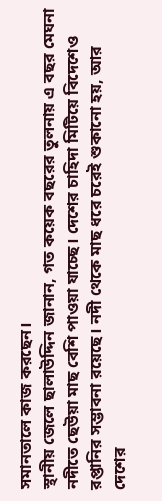সমানতালে কাজ করছেন।
স্থানীয় জেলে ছালাউদ্দিন জানান, গত কয়েক বছরের তুলনায় এ বছর মেঘনা নদীতে ছেউয়া মাছ বেশি পাওয়া যাচ্ছে। দেশের চাহিদা মিটিয়ে বিদেশেও রপ্তানির সম্ভাবনা রয়েছে। নদী থেকে মাছ ধরে চরেই শুকানো হয়, আর দেশের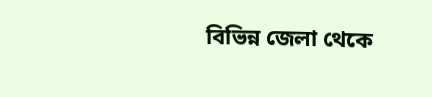বিভিন্ন জেলা থেকে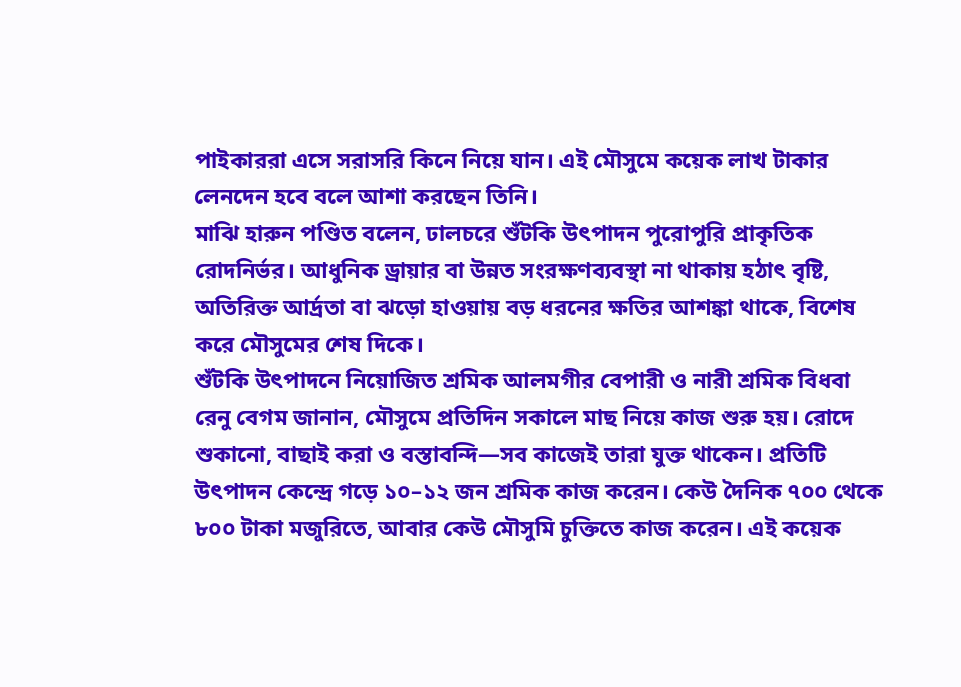পাইকাররা এসে সরাসরি কিনে নিয়ে যান। এই মৌসুমে কয়েক লাখ টাকার লেনদেন হবে বলে আশা করছেন তিনি।
মাঝি হারুন পণ্ডিত বলেন, ঢালচরে শুঁটকি উৎপাদন পুরোপুরি প্রাকৃতিক রোদনির্ভর। আধুনিক ড্রায়ার বা উন্নত সংরক্ষণব্যবস্থা না থাকায় হঠাৎ বৃষ্টি, অতিরিক্ত আর্দ্রতা বা ঝড়ো হাওয়ায় বড় ধরনের ক্ষতির আশঙ্কা থাকে, বিশেষ করে মৌসুমের শেষ দিকে।
শুঁটকি উৎপাদনে নিয়োজিত শ্রমিক আলমগীর বেপারী ও নারী শ্রমিক বিধবা রেনু বেগম জানান, মৌসুমে প্রতিদিন সকালে মাছ নিয়ে কাজ শুরু হয়। রোদে শুকানো, বাছাই করা ও বস্তাবন্দি—সব কাজেই তারা যুক্ত থাকেন। প্রতিটি উৎপাদন কেন্দ্রে গড়ে ১০–১২ জন শ্রমিক কাজ করেন। কেউ দৈনিক ৭০০ থেকে ৮০০ টাকা মজুরিতে, আবার কেউ মৌসুমি চুক্তিতে কাজ করেন। এই কয়েক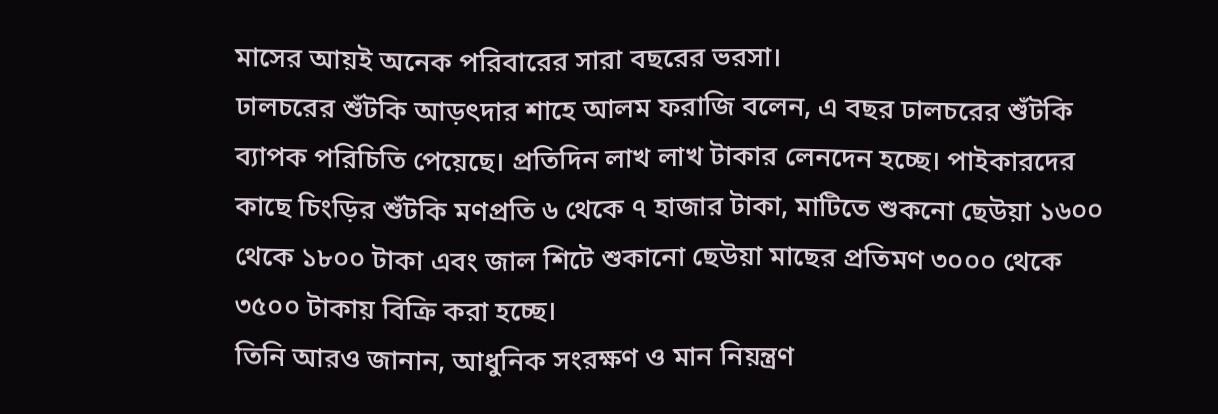মাসের আয়ই অনেক পরিবারের সারা বছরের ভরসা।
ঢালচরের শুঁটকি আড়ৎদার শাহে আলম ফরাজি বলেন, এ বছর ঢালচরের শুঁটকি ব্যাপক পরিচিতি পেয়েছে। প্রতিদিন লাখ লাখ টাকার লেনদেন হচ্ছে। পাইকারদের কাছে চিংড়ির শুঁটকি মণপ্রতি ৬ থেকে ৭ হাজার টাকা, মাটিতে শুকনো ছেউয়া ১৬০০ থেকে ১৮০০ টাকা এবং জাল শিটে শুকানো ছেউয়া মাছের প্রতিমণ ৩০০০ থেকে ৩৫০০ টাকায় বিক্রি করা হচ্ছে।
তিনি আরও জানান, আধুনিক সংরক্ষণ ও মান নিয়ন্ত্রণ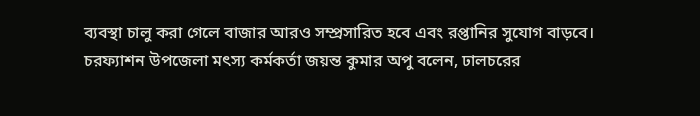ব্যবস্থা চালু করা গেলে বাজার আরও সম্প্রসারিত হবে এবং রপ্তানির সুযোগ বাড়বে।
চরফ্যাশন উপজেলা মৎস্য কর্মকর্তা জয়ন্ত কুমার অপু বলেন, ঢালচরের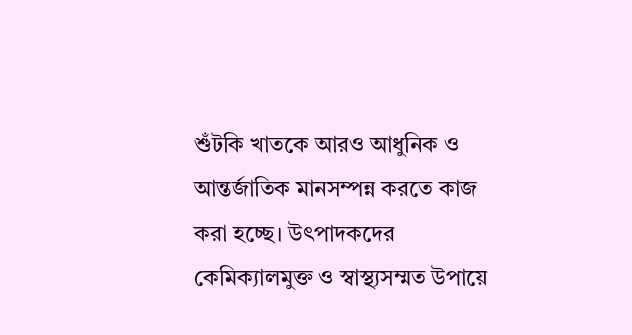শুঁটকি খাতকে আরও আধুনিক ও আন্তর্জাতিক মানসম্পন্ন করতে কাজ করা হচ্ছে। উৎপাদকদের কেমিক্যালমুক্ত ও স্বাস্থ্যসম্মত উপায়ে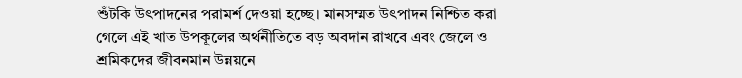শুঁটকি উৎপাদনের পরামর্শ দেওয়া হচ্ছে। মানসম্মত উৎপাদন নিশ্চিত করা গেলে এই খাত উপকূলের অর্থনীতিতে বড় অবদান রাখবে এবং জেলে ও শ্রমিকদের জীবনমান উন্নয়নে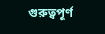গুরুত্বপূর্ণ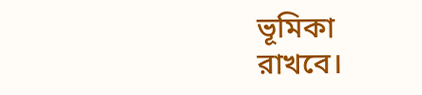ভূমিকা রাখবে।